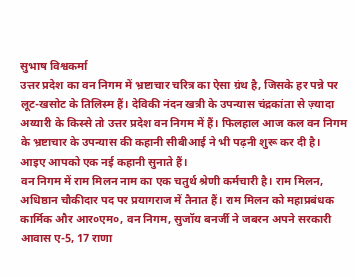सुभाष विश्वकर्मा
उत्तर प्रदेश का वन निगम में भ्रष्टाचार चरित्र का ऐसा ग्रंथ है, जिसके हर पन्ने पर लूट-खसोट के तिलिस्म हैं। देविकी नंदन खत्री के उपन्यास चंद्रकांता से ज़्यादा अय्यारी के किस्से तो उत्तर प्रदेश वन निगम में हैं। फिलहाल आज कल वन निगम के भ्रष्टाचार के उपन्यास की कहानी सीबीआई ने भी पढ़नी शुरू कर दी है।
आइए आपको एक नई कहानी सुनाते हैं।
वन निगम में राम मिलन नाम का एक चतुर्थ श्रेणी कर्मचारी है। राम मिलन, अधिष्ठान चौकीदार पद पर प्रयागराज में तैनात हैं। राम मिलन को महाप्रबंधक कार्मिक और आर०एम०, वन निगम, सुजॉय बनर्जी ने जबरन अपने सरकारी आवास ए-5, 17 राणा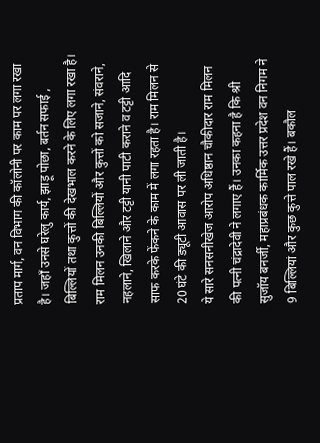प्रताप मार्ग, वन विभाग की कॉलोनी पर काम पर लगा रखा है। जहाँ उनसे घरेलु कार्य, झाड़ू पोछा, बर्तन सफाई , बिल्लियों तथा कुत्तों की देखभाल करने के लिए लगा रखा है। राम मिलन उनकी बिल्लियों और कुत्तों को सजाने, संवराने, नहलाने, खिलाने और टट्टी यानी पाटी कराने व टट्टी आदि साफ करके फेंकने के काम में लगा रहता है। राम मिलन से 20 घंटे की ड्यूटी आवास पर ली जाती है।
ये सारे सनसनीखेज आरोप अधिष्ठान चौकीदार राम मिलन की पत्नी चंद्रादेवी ने लगाए हैं। उनका कहना है कि श्री सुजॉय बनर्जी, महाप्रबंधक कार्मिक उत्तर प्रदेश वन निगम ने 9 बिल्लियां और कुछ कुत्ते पाल रखे हैं। बकौल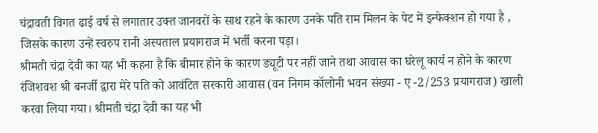चंद्रावती विगत ढाई वर्ष से लगातार उक्त जानवरों के साथ रहने के कारण उनके पति राम मिलन के पेट में इन्फेक्शन हो गया है , जिसके कारण उन्हें स्वरुप रानी अस्पताल प्रयागराज में भर्ती करना पड़ा।
श्रीमती चंद्रा देवी का यह भी कहना है कि बीमार होने के कारण ड्यूटी पर नहीं जाने तथा आवास का घरेलू कार्य न होने के कारण रंजिशवश श्री बनर्जी द्वारा मेरे पति को आवंटित सरकारी आवास (वन निगम कॉलोनी भवन संख्या - ए -2/253 प्रयागराज) खाली करवा लिया गया। श्रीमती चंद्रा देवी का यह भी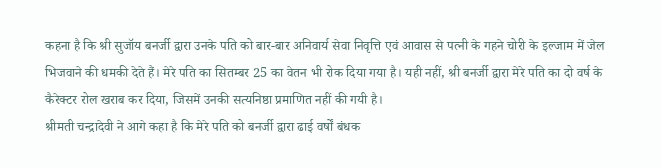कहना है कि श्री सुजॉय बनर्जी द्वारा उनके पति को बार-बार अनिवार्य सेवा निवृत्ति एवं आवास से पत्नी के गहने चोरी के इल्जाम में जेल भिजवाने की धमकी देते हैं। मेरे पति का सितम्बर 25 का वेतन भी रोक दिया गया है। यही नहीं, श्री बनर्जी द्वारा मेरे पति का दो वर्ष के कैरेक्टर रोल खराब कर दिया, जिसमें उनकी सत्यनिष्ठा प्रमाणित नहीं की गयी है।
श्रीमती चन्द्रादेवी ने आगे कहा है कि मेरे पति को बनर्जी द्वारा ढाई वर्षों बंधक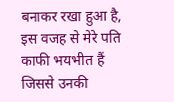बनाकर रखा हुआ है, इस वजह से मेरे पति काफी भयभीत हैं जिससे उनकी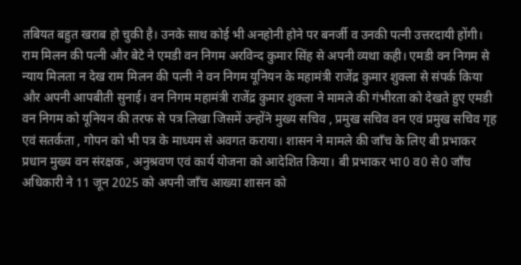तबियत बहुत खराब हो चुकी है। उनके साथ कोई भी अनहोनी होने पर बनर्जी व उनकी पत्नी उत्तरदायी होंगी।
राम मिलन की पत्नी और बेटे ने एमडी वन निगम अरविन्द कुमार सिंह से अपनी व्यथा कही। एमडी वन निगम से न्याय मिलता न देख राम मिलन की पत्नी ने वन निगम यूनियन के महामंत्री राजेंद्र कुमार शुक्ला से संपर्क किया और अपनी आपबीती सुनाई। वन निगम महामंत्री राजेंद्र कुमार शुक्ला ने मामले की गंभीरता को देखते हुए एमडी वन निगम को यूनियन की तरफ से पत्र लिखा जिसमें उन्होंने मुख्य सचिव , प्रमुख सचिव वन एवं प्रमुख सचिव गृह एवं सतर्कता , गोपन को भी पत्र के माध्यम से अवगत कराया। शासन ने मामले की जाँच के लिए बी प्रभाकर प्रधान मुख्य वन संरक्षक , अनुश्रवण एवं कार्य योजना को आदेशित किया। बी प्रभाकर भा0 व0 से0 जाँच अधिकारी ने 11 जून 2025 को अपनी जाँच आख्या शासन को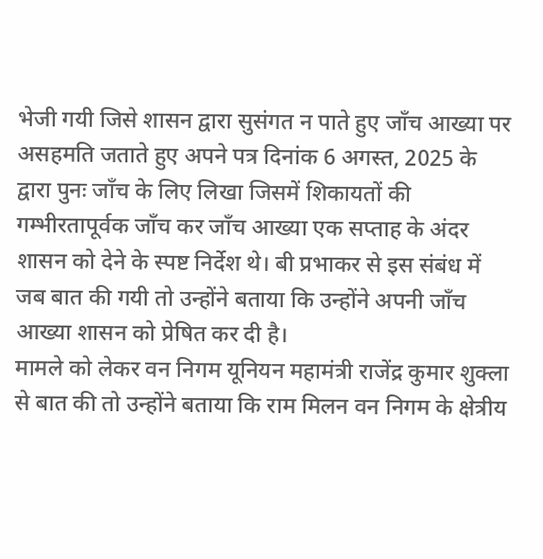भेजी गयी जिसे शासन द्वारा सुसंगत न पाते हुए जाँच आख्या पर असहमति जताते हुए अपने पत्र दिनांक 6 अगस्त, 2025 के द्वारा पुनः जाँच के लिए लिखा जिसमें शिकायतों की गम्भीरतापूर्वक जाँच कर जाँच आख्या एक सप्ताह के अंदर शासन को देने के स्पष्ट निर्देश थे। बी प्रभाकर से इस संबंध में जब बात की गयी तो उन्होंने बताया कि उन्होंने अपनी जाँच आख्या शासन को प्रेषित कर दी है।
मामले को लेकर वन निगम यूनियन महामंत्री राजेंद्र कुमार शुक्ला से बात की तो उन्होंने बताया कि राम मिलन वन निगम के क्षेत्रीय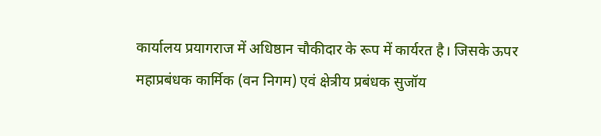कार्यालय प्रयागराज में अधिष्ठान चौकीदार के रूप में कार्यरत है। जिसके ऊपर महाप्रबंधक कार्मिक (वन निगम) एवं क्षेत्रीय प्रबंधक सुजॉय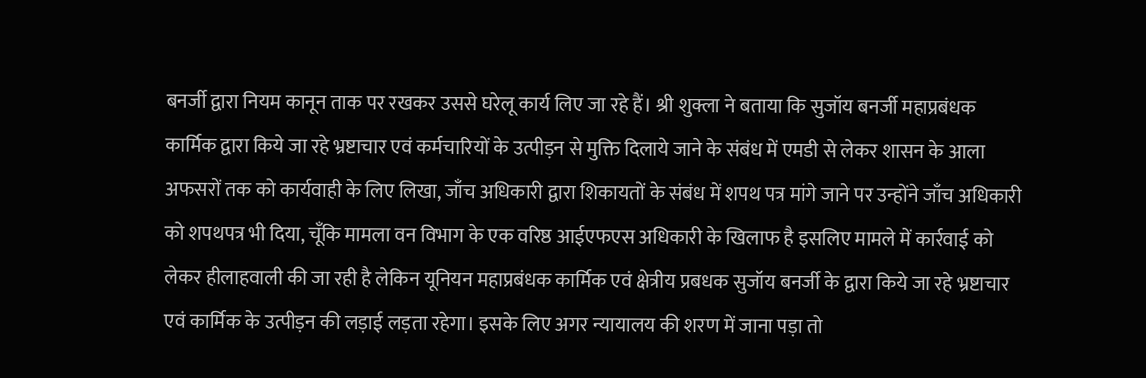बनर्जी द्वारा नियम कानून ताक पर रखकर उससे घरेलू कार्य लिए जा रहे हैं। श्री शुक्ला ने बताया कि सुजॉय बनर्जी महाप्रबंधक कार्मिक द्वारा किये जा रहे भ्रष्टाचार एवं कर्मचारियों के उत्पीड़न से मुक्ति दिलाये जाने के संबंध में एमडी से लेकर शासन के आला अफसरों तक को कार्यवाही के लिए लिखा, जाँच अधिकारी द्वारा शिकायतों के संबंध में शपथ पत्र मांगे जाने पर उन्होंने जाँच अधिकारी को शपथपत्र भी दिया, चूँकि मामला वन विभाग के एक वरिष्ठ आईएफएस अधिकारी के खिलाफ है इसलिए मामले में कार्रवाई को लेकर हीलाहवाली की जा रही है लेकिन यूनियन महाप्रबंधक कार्मिक एवं क्षेत्रीय प्रबधक सुजॉय बनर्जी के द्वारा किये जा रहे भ्रष्टाचार एवं कार्मिक के उत्पीड़न की लड़ाई लड़ता रहेगा। इसके लिए अगर न्यायालय की शरण में जाना पड़ा तो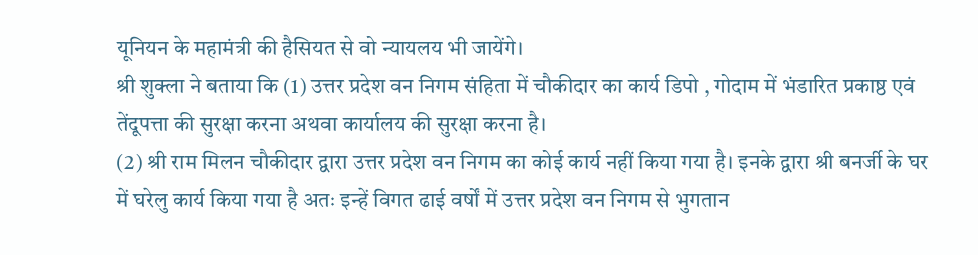यूनियन के महामंत्री की हैसियत से वो न्यायलय भी जायेंगे।
श्री शुक्ला ने बताया कि (1) उत्तर प्रदेश वन निगम संहिता में चौकीदार का कार्य डिपो , गोदाम में भंडारित प्रकाष्ठ एवं तेंदूपत्ता की सुरक्षा करना अथवा कार्यालय की सुरक्षा करना है।
(2) श्री राम मिलन चौकीदार द्वारा उत्तर प्रदेश वन निगम का कोई कार्य नहीं किया गया है। इनके द्वारा श्री बनर्जी के घर में घरेलु कार्य किया गया है अतः इन्हें विगत ढाई वर्षों में उत्तर प्रदेश वन निगम से भुगतान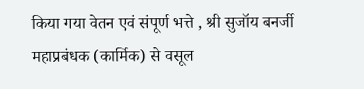किया गया वेतन एवं संपूर्ण भत्ते , श्री सुजॉय बनर्जी महाप्रबंधक (कार्मिक) से वसूल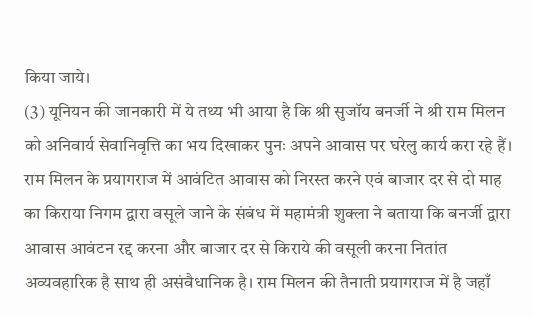किया जाये।
(3) यूनियन की जानकारी में ये तथ्य भी आया है कि श्री सुजॉय बनर्जी ने श्री राम मिलन को अनिवार्य सेवानिवृत्ति का भय दिखाकर पुनः अपने आवास पर घरेलु कार्य करा रहे हैं।
राम मिलन के प्रयागराज में आवंटित आवास को निरस्त करने एवं बाजार दर से दो माह का किराया निगम द्वारा वसूले जाने के संबंध में महामंत्री शुक्ला ने बताया कि बनर्जी द्वारा आवास आवंटन रद्द करना और बाजार दर से किराये की वसूली करना नितांत अव्यवहारिक है साथ ही असंवैधानिक है। राम मिलन की तैनाती प्रयागराज में है जहाँ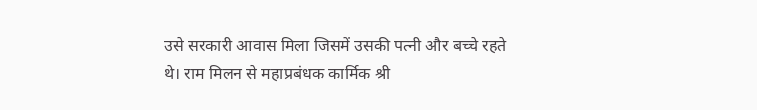उसे सरकारी आवास मिला जिसमें उसकी पत्नी और बच्चे रहते थे। राम मिलन से महाप्रबंधक कार्मिक श्री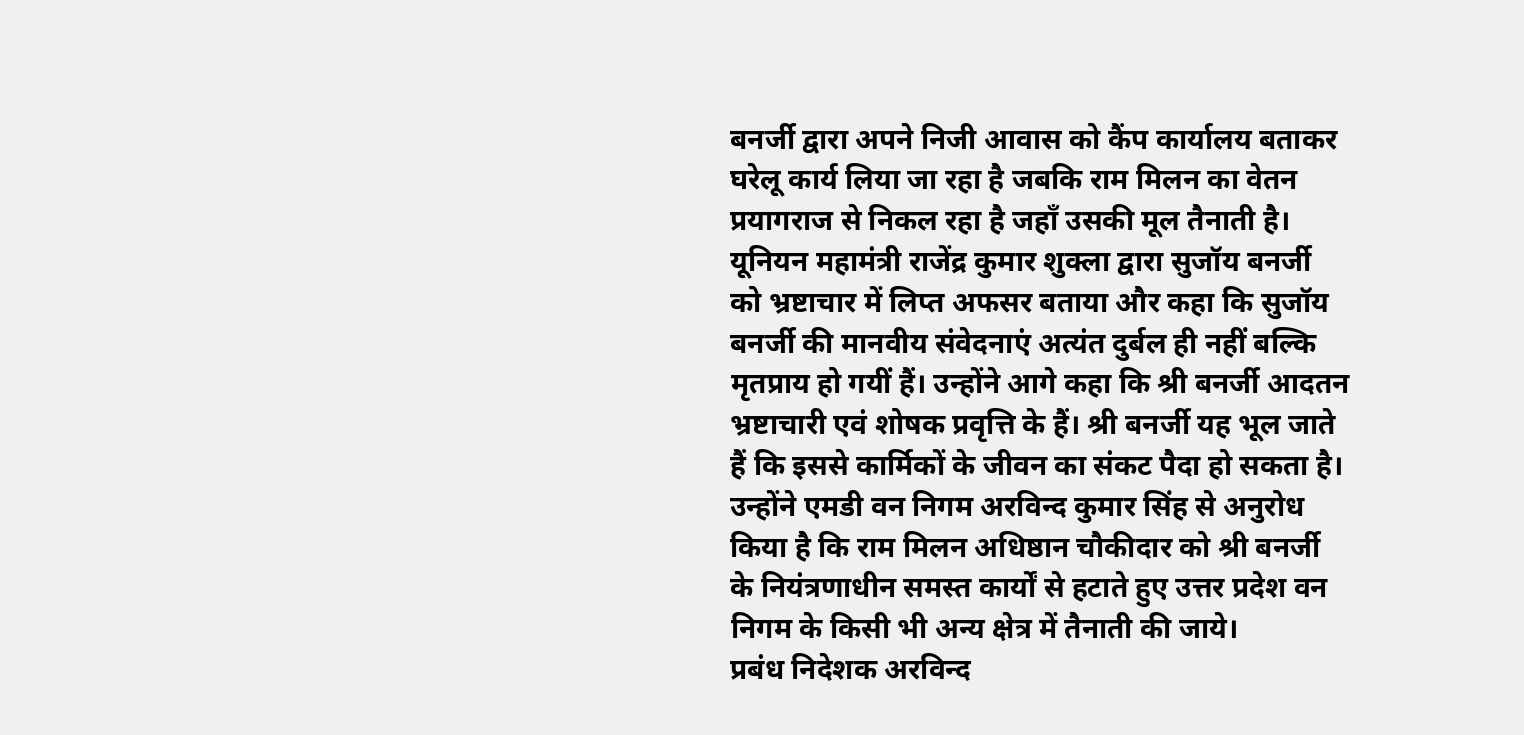बनर्जी द्वारा अपने निजी आवास को कैंप कार्यालय बताकर घरेलू कार्य लिया जा रहा है जबकि राम मिलन का वेतन प्रयागराज से निकल रहा है जहाँ उसकी मूल तैनाती है।
यूनियन महामंत्री राजेंद्र कुमार शुक्ला द्वारा सुजॉय बनर्जी को भ्रष्टाचार में लिप्त अफसर बताया और कहा कि सुजॉय बनर्जी की मानवीय संवेदनाएं अत्यंत दुर्बल ही नहीं बल्कि मृतप्राय हो गयीं हैं। उन्होंने आगे कहा कि श्री बनर्जी आदतन भ्रष्टाचारी एवं शोषक प्रवृत्ति के हैं। श्री बनर्जी यह भूल जाते हैं कि इससे कार्मिकों के जीवन का संकट पैदा हो सकता है। उन्होंने एमडी वन निगम अरविन्द कुमार सिंह से अनुरोध किया है कि राम मिलन अधिष्ठान चौकीदार को श्री बनर्जी के नियंत्रणाधीन समस्त कार्यों से हटाते हुए उत्तर प्रदेश वन निगम के किसी भी अन्य क्षेत्र में तैनाती की जाये।
प्रबंध निदेशक अरविन्द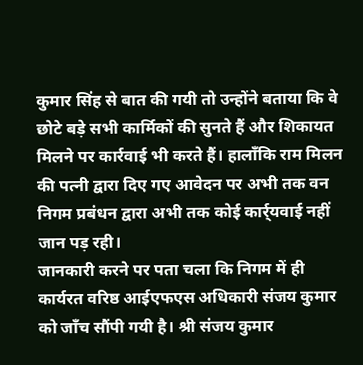कुमार सिंह से बात की गयी तो उन्होंने बताया कि वे छोटे बड़े सभी कार्मिकों की सुनते हैं और शिकायत मिलने पर कार्रवाई भी करते हैं। हालाँकि राम मिलन की पत्नी द्वारा दिए गए आवेदन पर अभी तक वन निगम प्रबंधन द्वारा अभी तक कोई कार्र्यवाई नहीं जान पड़ रही।
जानकारी करने पर पता चला कि निगम में ही कार्यरत वरिष्ठ आईएफएस अधिकारी संजय कुमार को जाँच सौंपी गयी है। श्री संजय कुमार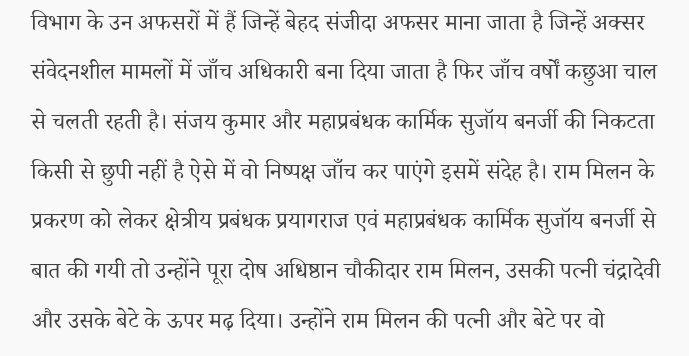विभाग के उन अफसरों में हैं जिन्हें बेहद संजीदा अफसर माना जाता है जिन्हें अक्सर संवेदनशील मामलों में जाँच अधिकारी बना दिया जाता है फिर जाँच वर्षों कछुआ चाल से चलती रहती है। संजय कुमार और महाप्रबंधक कार्मिक सुजॉय बनर्जी की निकटता किसी से छुपी नहीं है ऐसे में वो निष्पक्ष जाँच कर पाएंगे इसमें संदेह है। राम मिलन के प्रकरण को लेकर क्षेत्रीय प्रबंधक प्रयागराज एवं महाप्रबंधक कार्मिक सुजॉय बनर्जी से बात की गयी तो उन्होंने पूरा दोष अधिष्ठान चौकीदार राम मिलन, उसकी पत्नी चंद्रादेवी और उसके बेटे के ऊपर मढ़ दिया। उन्होंने राम मिलन की पत्नी और बेटे पर वो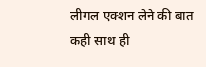लीगल एक्शन लेने की बात कही साथ ही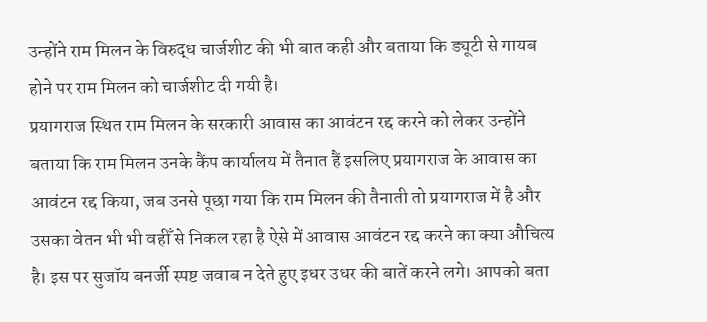उन्होंने राम मिलन के विरुद्ध चार्जशीट की भी बात कही और बताया कि ड्यूटी से गायब होने पर राम मिलन को चार्जशीट दी गयी है।
प्रयागराज स्थित राम मिलन के सरकारी आवास का आवंटन रद्द करने को लेकर उन्होंने बताया कि राम मिलन उनके कैंप कार्यालय में तैनात हैं इसलिए प्रयागराज के आवास का आवंटन रद्द किया, जब उनसे पूछा गया कि राम मिलन की तैनाती तो प्रयागराज में है और उसका वेतन भी भी वहीँ से निकल रहा है ऐसे में आवास आवंटन रद्द करने का क्या औचित्य है। इस पर सुजॉय बनर्जी स्पष्ट जवाब न देते हुए इधर उधर की बातें करने लगे। आपको बता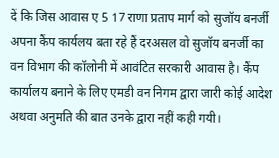दें कि जिस आवास ए 5 17 राणा प्रताप मार्ग को सुजॉय बनर्जी अपना कैंप कार्यलय बता रहे हैं दरअसल वो सुजॉय बनर्जी का वन विभाग की कॉलोनी में आवंटित सरकारी आवास है। कैंप कार्यालय बनाने के लिए एमडी वन निगम द्वारा जारी कोई आदेश अथवा अनुमति की बात उनके द्वारा नहीं कही गयी।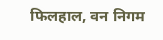फिलहाल, वन निगम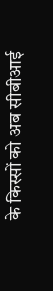के किस्सों को अब सीबीआई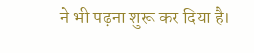ने भी पढ़ना शुरू कर दिया है।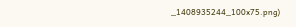_1408935244_100x75.png)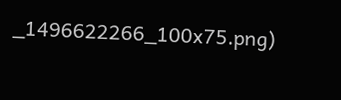_1496622266_100x75.png)